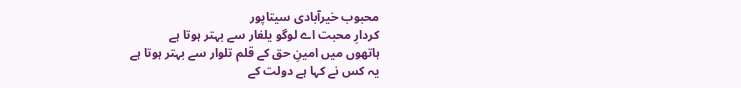محبوب خیرآبادی سیتاپور
کردارِ محبت اے لوگو یلغار سے بہتر ہوتا ہے
ہاتھوں میں امینِ حق کے قلم تلوار سے بہتر ہوتا ہے
یہ کس نے کہا ہے دولت کے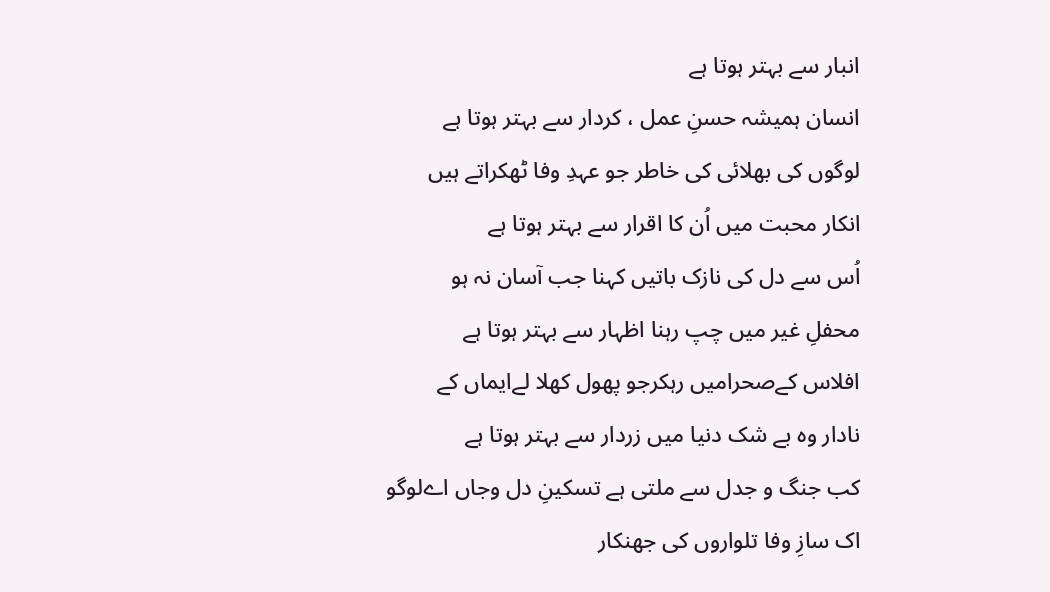انبار سے بہتر ہوتا ہے
انسان ہمیشہ حسنِ عمل ، کردار سے بہتر ہوتا ہے
لوگوں کی بھلائی کی خاطر جو عہدِ وفا ٹھکراتے ہیں
انکار محبت میں اُن کا اقرار سے بہتر ہوتا ہے
اُس سے دل کی نازک باتیں کہنا جب آسان نہ ہو
محفلِ غیر میں چپ رہنا اظہار سے بہتر ہوتا ہے
افلاس کےصحرامیں رہکرجو پھول کھلا لےایماں کے
نادار وہ بے شک دنیا میں زردار سے بہتر ہوتا ہے
کب جنگ و جدل سے ملتی ہے تسکینِ دل وجاں اےلوگو
اک سازِ وفا تلواروں کی جھنکار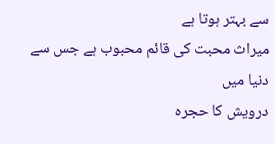سے بہتر ہوتا ہے
میراث محبت کی قائم محبوب ہے جس سے دنیا میں
درویش کا حجرہ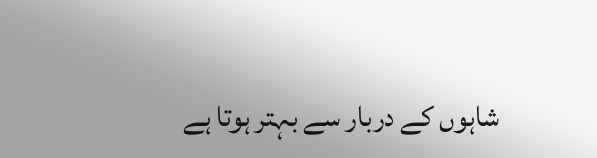شاہوں کے دربار سے بہتر ہوتا ہے